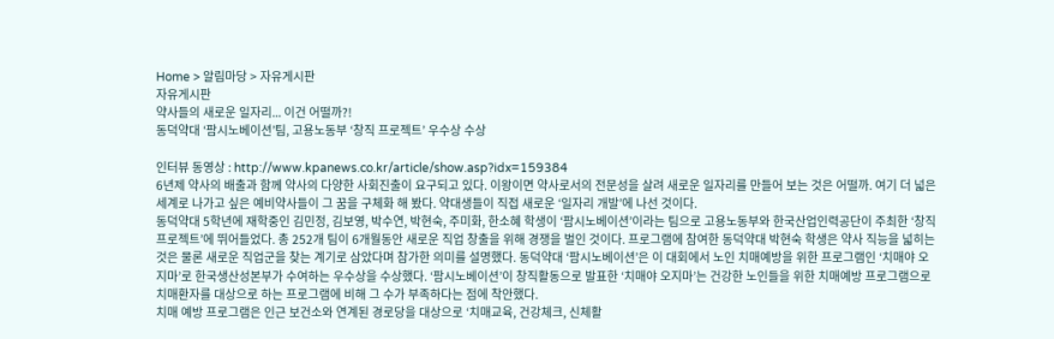Home > 알림마당 > 자유게시판
자유게시판
약사들의 새로운 일자리... 이건 어떨까?!
동덕약대 ‘팜시노베이션’팀, 고용노동부 ‘창직 프로젝트’ 우수상 수상

인터뷰 동영상 : http://www.kpanews.co.kr/article/show.asp?idx=159384
6년제 약사의 배출과 함께 약사의 다양한 사회진출이 요구되고 있다. 이왕이면 약사로서의 전문성을 살려 새로운 일자리를 만들어 보는 것은 어떨까. 여기 더 넓은 세계로 나가고 싶은 예비약사들이 그 꿈을 구체화 해 봤다. 약대생들이 직접 새로운 ‘일자리 개발’에 나선 것이다.
동덕약대 5학년에 재학중인 김민정, 김보영, 박수연, 박현숙, 주미화, 한소혜 학생이 ‘팜시노베이션’이라는 팀으로 고용노동부와 한국산업인력공단이 주최한 ‘창직 프로젝트’에 뛰어들었다. 총 252개 팀이 6개월동안 새로운 직업 창출을 위해 경쟁을 벌인 것이다. 프로그램에 참여한 동덕약대 박현숙 학생은 약사 직능을 넓히는 것은 물론 새로운 직업군을 찾는 계기로 삼았다며 참가한 의미를 설명했다. 동덕약대 ‘팜시노베이션’은 이 대회에서 노인 치매예방을 위한 프로그램인 ‘치매야 오지마’로 한국생산성본부가 수여하는 우수상을 수상했다. ‘팜시노베이션’이 창직활동으로 발표한 ‘치매야 오지마’는 건강한 노인들을 위한 치매예방 프로그램으로 치매환자를 대상으로 하는 프로그램에 비해 그 수가 부족하다는 점에 착안했다.
치매 예방 프로그램은 인근 보건소와 연계된 경로당을 대상으로 ‘치매교육, 건강체크, 신체활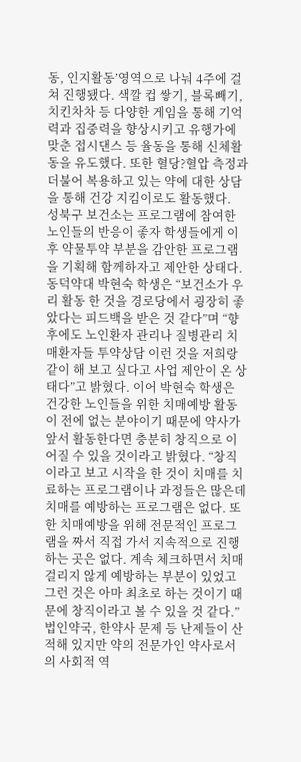동, 인지활동’영역으로 나눠 4주에 걸쳐 진행됐다. 색깔 컵 쌓기, 블록빼기, 치킨차차 등 다양한 게임을 통해 기억력과 집중력을 향상시키고 유행가에 맞춘 접시댄스 등 율동을 통해 신체활동을 유도했다. 또한 혈당?혈압 측정과 더불어 복용하고 있는 약에 대한 상담을 통해 건강 지킴이로도 활동했다.
성북구 보건소는 프로그램에 참여한 노인들의 반응이 좋자 학생들에게 이후 약물투약 부분을 감안한 프로그램을 기획해 함께하자고 제안한 상태다. 동덕약대 박현숙 학생은 “보건소가 우리 활동 한 것을 경로당에서 굉장히 좋았다는 피드백을 받은 것 같다”며 “향후에도 노인환자 관리나 질병관리 치매환자들 투약상담 이런 것을 저희랑 같이 해 보고 싶다고 사업 제안이 온 상태다”고 밝혔다. 이어 박현숙 학생은 건강한 노인들을 위한 치매예방 활동이 전에 없는 분야이기 때문에 약사가 앞서 활동한다면 충분히 창직으로 이어질 수 있을 것이라고 밝혔다. “창직이라고 보고 시작을 한 것이 치매를 치료하는 프로그램이나 과정들은 많은데 치매를 예방하는 프로그램은 없다. 또한 치매예방을 위해 전문적인 프로그램을 짜서 직접 가서 지속적으로 진행하는 곳은 없다. 계속 체크하면서 치매 걸리지 않게 예방하는 부분이 있었고 그런 것은 아마 최초로 하는 것이기 때문에 창직이라고 볼 수 있을 것 같다.”
법인약국, 한약사 문제 등 난제들이 산적해 있지만 약의 전문가인 약사로서의 사회적 역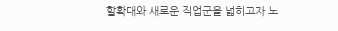할확대와 새로운 직업군을 넓히고자 노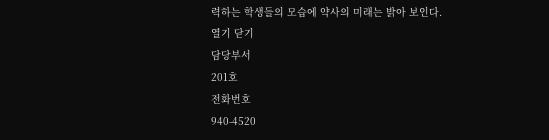력하는 학생들의 모습에 약사의 미래는 밝아 보인다.
열기 닫기
담당부서
201호
전화번호
940-4520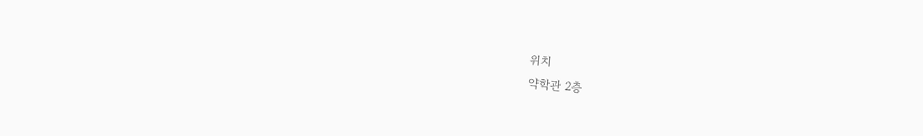위치
약학관 2층